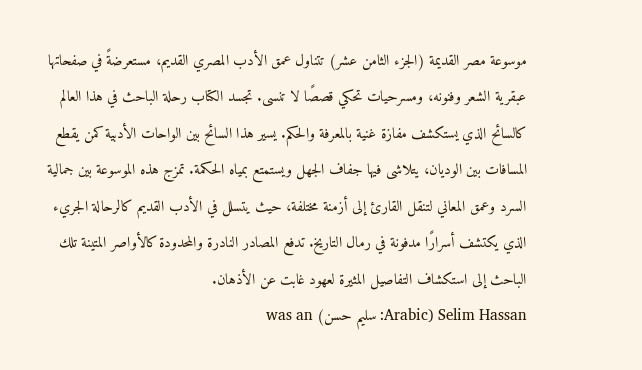موسوعة مصر القديمة (الجزء الثامن عشر) تتناول عمق الأدب المصري القديم، مستعرضةً في صفحاتها عبقرية الشعر وفنونه، ومسرحيات تحكي قصصًا لا تنسى. تجسد الكتاب رحلة الباحث في هذا العالم كالسائح الذي يستكشف مفازة غنية بالمعرفة والحكم. يسير هذا السائح بين الواحات الأدبية كمن يقطع المسافات بين الوديان، يتلاشى فيها جفاف الجهل ويستمتع بمياه الحكمة. تمزج هذه الموسوعة بين جمالية السرد وعمق المعاني لتنقل القارئ إلى أزمنة مختلفة، حيث يتسلل في الأدب القديم كالرحالة الجريء الذي يكتشف أسرارًا مدفونة في رمال التاريخ. تدفع المصادر النادرة والمحدودة كالأواصر المتينة تلك الباحث إلى استكشاف التفاصيل المثيرة لعهود غابت عن الأذهان.
Selim Hassan (Arabic: سليم حسن) was an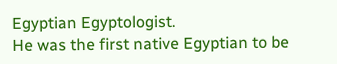Egyptian Egyptologist.
He was the first native Egyptian to be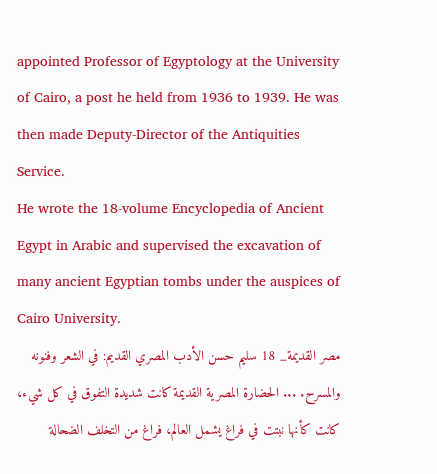appointed Professor of Egyptology at the University of Cairo, a post he held from 1936 to 1939. He was then made Deputy-Director of the Antiquities Service.
He wrote the 18-volume Encyclopedia of Ancient Egypt in Arabic and supervised the excavation of many ancient Egyptian tombs under the auspices of Cairo University.
مصر القديمة_ 18 سليم حسن الأدب المصري القديم: في الشعر وفنونه والمسرح. ... الحضارة المصرية القديمة كانت شديدة التفوق في كل شيء، كانت كأنها نبتت في فراغ يشمل العالم، فراغ من التخلف الضحالة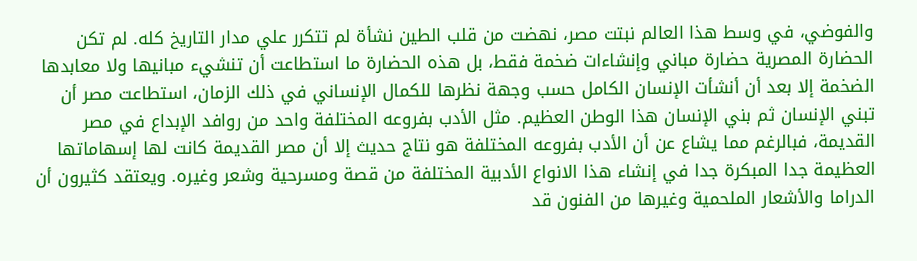والفوضي، في وسط هذا العالم نبتت مصر، نهضت من قلب الطين نشأة لم تتكرر علي مدار التاريخ كله. لم تكن الحضارة المصرية حضارة مباني وإنشاءات ضخمة فقط، بل هذه الحضارة ما استطاعت أن تنشيء مبانيها ولا معابدها الضخمة إلا بعد أن أنشأت الإنسان الكامل حسب وجهة نظرها للكمال الإنساني في ذلك الزمان، استطاعت مصر أن تبني الإنسان ثم بني الإنسان هذا الوطن العظيم. مثل الأدب بفروعه المختلفة واحد من روافد الإبداع في مصر القديمة، فبالرغم مما يشاع عن أن الأدب بفروعه المختلفة هو نتاج حديث إلا أن مصر القديمة كانت لها إسهاماتها العظيمة جدا المبكرة جدا في إنشاء هذا الانواع الأدبية المختلفة من قصة ومسرحية وشعر وغيره. ويعتقد كثيرون أن الدراما والأشعار الملحمية وغيرها من الفنون قد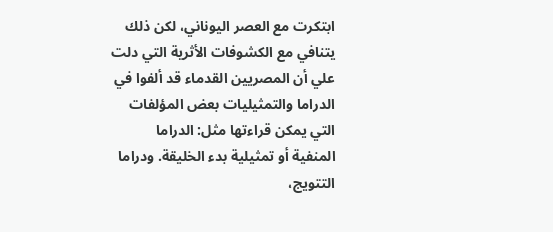ابتكرت مع العصر اليوناني، لكن ذلك يتنافي مع الكشوفات الأثرية التي دلت علي أن المصريين القدماء قد ألفوا في الدراما والتمثيليات بعض المؤلفات التي يمكن قراءتها مثل: الدراما المنفية أو تمثيلية بدء الخليقة. ودراما التتويج،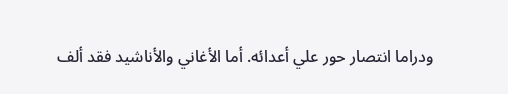ودراما انتصار حور علي أعدائه. أما الأغاني والأناشيد فقد ألف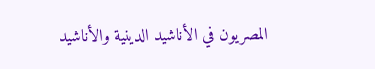المصريون في الأناشيد الدينية والأناشيد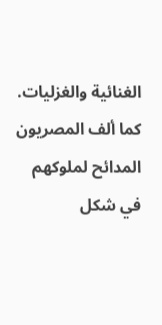الغنائية والغزليات. كما ألف المصريون المدائح لملوكهم في شكل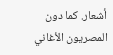أشعار. كما دون المصريون الأغاني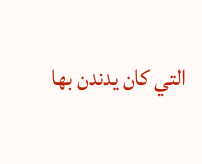التي كان يدندن بها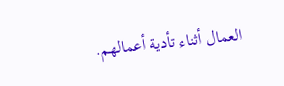العمال أثناء تأدية أعمالهم.